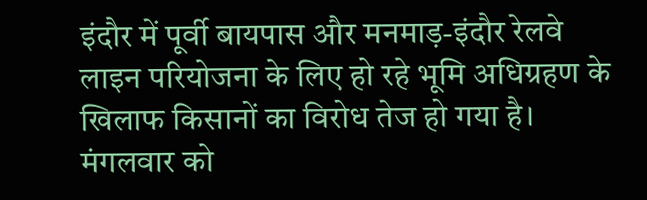इंदौर में पूर्वी बायपास और मनमाड़-इंदौर रेलवे लाइन परियोजना के लिए हो रहे भूमि अधिग्रहण के खिलाफ किसानों का विरोध तेज हो गया है। मंगलवार को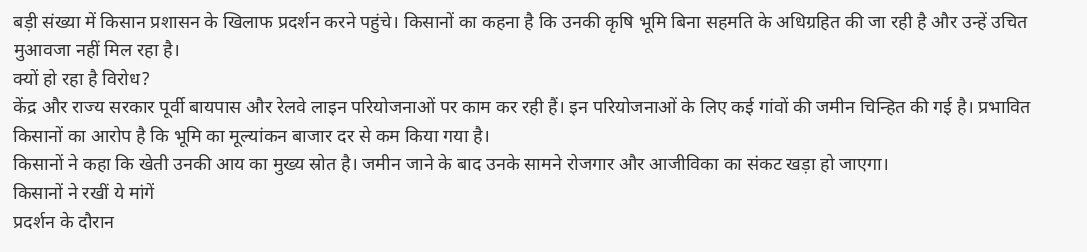बड़ी संख्या में किसान प्रशासन के खिलाफ प्रदर्शन करने पहुंचे। किसानों का कहना है कि उनकी कृषि भूमि बिना सहमति के अधिग्रहित की जा रही है और उन्हें उचित मुआवजा नहीं मिल रहा है।
क्यों हो रहा है विरोध?
केंद्र और राज्य सरकार पूर्वी बायपास और रेलवे लाइन परियोजनाओं पर काम कर रही हैं। इन परियोजनाओं के लिए कई गांवों की जमीन चिन्हित की गई है। प्रभावित किसानों का आरोप है कि भूमि का मूल्यांकन बाजार दर से कम किया गया है।
किसानों ने कहा कि खेती उनकी आय का मुख्य स्रोत है। जमीन जाने के बाद उनके सामने रोजगार और आजीविका का संकट खड़ा हो जाएगा।
किसानों ने रखीं ये मांगें
प्रदर्शन के दौरान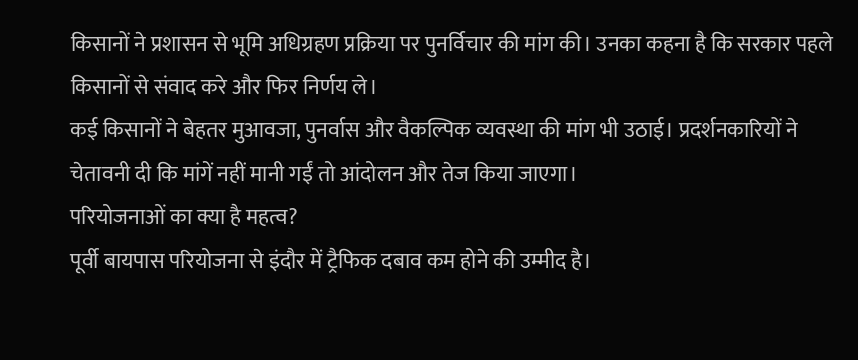किसानों ने प्रशासन से भूमि अधिग्रहण प्रक्रिया पर पुनर्विचार की मांग की। उनका कहना है कि सरकार पहले किसानों से संवाद करे और फिर निर्णय ले।
कई किसानों ने बेहतर मुआवजा, पुनर्वास और वैकल्पिक व्यवस्था की मांग भी उठाई। प्रदर्शनकारियों ने चेतावनी दी कि मांगें नहीं मानी गईं तो आंदोलन और तेज किया जाएगा।
परियोजनाओं का क्या है महत्व?
पूर्वी बायपास परियोजना से इंदौर में ट्रैफिक दबाव कम होने की उम्मीद है।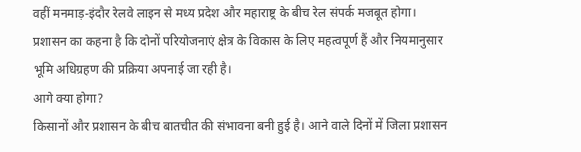वहीं मनमाड़-इंदौर रेलवे लाइन से मध्य प्रदेश और महाराष्ट्र के बीच रेल संपर्क मजबूत होगा।
प्रशासन का कहना है कि दोनों परियोजनाएं क्षेत्र के विकास के लिए महत्वपूर्ण हैं और नियमानुसार भूमि अधिग्रहण की प्रक्रिया अपनाई जा रही है।
आगे क्या होगा?
किसानों और प्रशासन के बीच बातचीत की संभावना बनी हुई है। आने वाले दिनों में जिला प्रशासन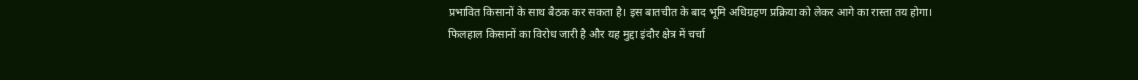प्रभावित किसानों के साथ बैठक कर सकता है। इस बातचीत के बाद भूमि अधिग्रहण प्रक्रिया को लेकर आगे का रास्ता तय होगा।
फिलहाल किसानों का विरोध जारी है और यह मुद्दा इंदौर क्षेत्र में चर्चा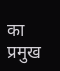का प्रमुख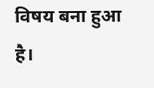विषय बना हुआ है।